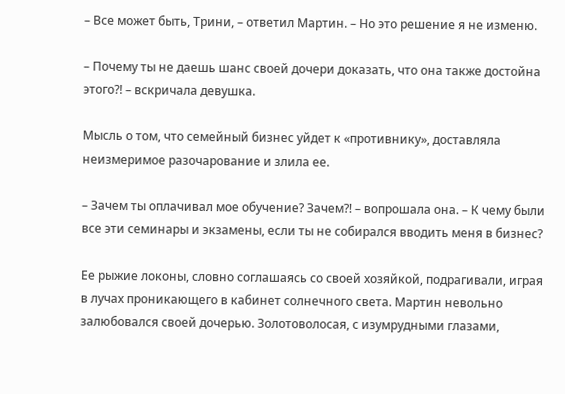– Все может быть, Трини, – ответил Мартин. – Но это решение я не изменю.

– Почему ты не даешь шанс своей дочери доказать, что она также достойна этого?! – вскричала девушка.

Мысль о том, что семейный бизнес уйдет к «противнику», доставляла неизмеримое разочарование и злила ее.

– Зачем ты оплачивал мое обучение? Зачем?! – вопрошала она. – К чему были все эти семинары и экзамены, если ты не собирался вводить меня в бизнес?

Ее рыжие локоны, словно соглашаясь со своей хозяйкой, подрагивали, играя в лучах проникающего в кабинет солнечного света. Мартин невольно залюбовался своей дочерью. Золотоволосая, с изумрудными глазами,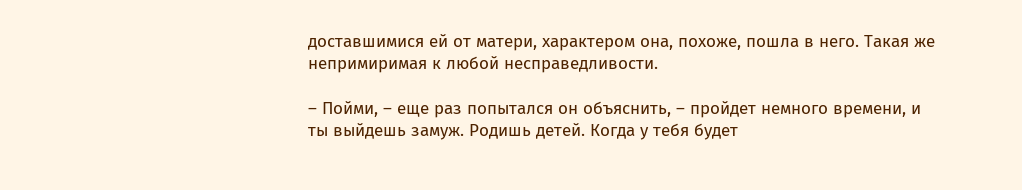доставшимися ей от матери, характером она, похоже, пошла в него. Такая же непримиримая к любой несправедливости.

– Пойми, – еще раз попытался он объяснить, – пройдет немного времени, и ты выйдешь замуж. Родишь детей. Когда у тебя будет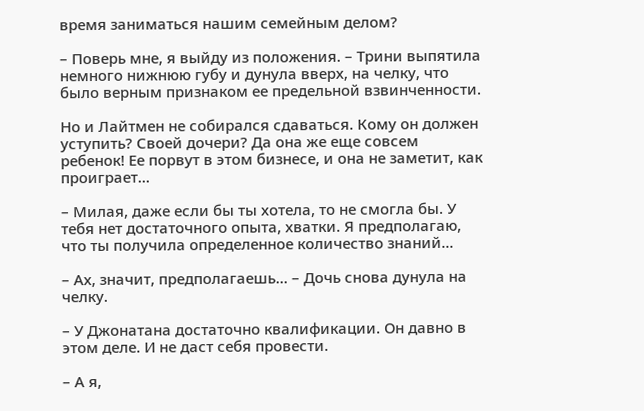время заниматься нашим семейным делом?

– Поверь мне, я выйду из положения. – Трини выпятила немного нижнюю губу и дунула вверх, на челку, что было верным признаком ее предельной взвинченности.

Но и Лайтмен не собирался сдаваться. Кому он должен уступить? Своей дочери? Да она же еще совсем ребенок! Ее порвут в этом бизнесе, и она не заметит, как проиграет...

– Милая, даже если бы ты хотела, то не смогла бы. У тебя нет достаточного опыта, хватки. Я предполагаю, что ты получила определенное количество знаний...

– Ах, значит, предполагаешь... – Дочь снова дунула на челку.

– У Джонатана достаточно квалификации. Он давно в этом деле. И не даст себя провести.

– А я,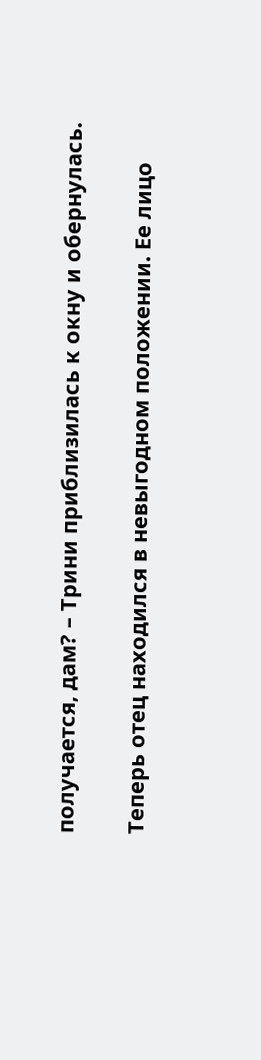получается, дам? – Трини приблизилась к окну и обернулась.

Теперь отец находился в невыгодном положении. Ее лицо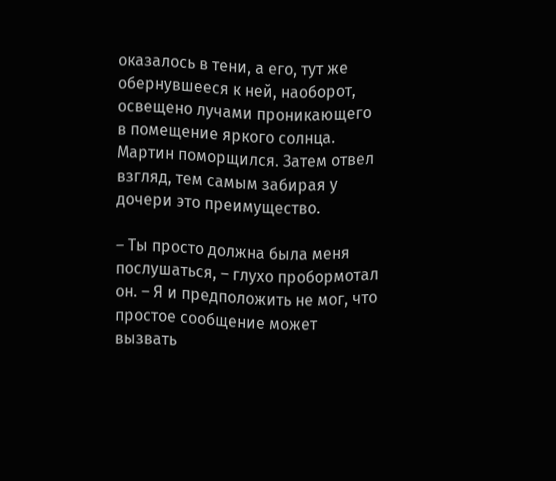оказалось в тени, а его, тут же обернувшееся к ней, наоборот, освещено лучами проникающего в помещение яркого солнца. Мартин поморщился. Затем отвел взгляд, тем самым забирая у дочери это преимущество.

– Ты просто должна была меня послушаться, – глухо пробормотал он. – Я и предположить не мог, что простое сообщение может вызвать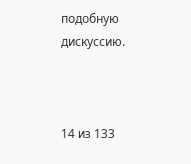подобную дискуссию.



14 из 133